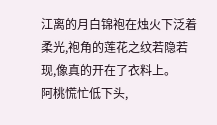江离的月白锦袍在烛火下泛着柔光,袍角的莲花之纹若隐若现,像真的开在了衣料上。
阿桃慌忙低下头,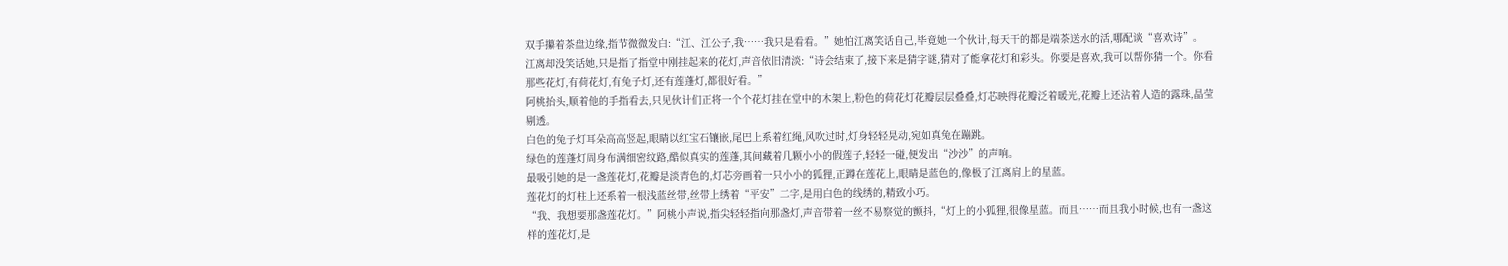双手攥着茶盘边缘,指节微微发白:“江、江公子,我……我只是看看。”她怕江离笑话自己,毕竟她一个伙计,每天干的都是端茶送水的活,哪配谈“喜欢诗”。
江离却没笑话她,只是指了指堂中刚挂起来的花灯,声音依旧清淡:“诗会结束了,接下来是猜字谜,猜对了能拿花灯和彩头。你要是喜欢,我可以帮你猜一个。你看那些花灯,有荷花灯,有兔子灯,还有莲蓬灯,都很好看。”
阿桃抬头,顺着他的手指看去,只见伙计们正将一个个花灯挂在堂中的木架上,粉色的荷花灯花瓣层层叠叠,灯芯映得花瓣泛着暖光,花瓣上还沾着人造的露珠,晶莹剔透。
白色的兔子灯耳朵高高竖起,眼睛以红宝石镶嵌,尾巴上系着红绳,风吹过时,灯身轻轻晃动,宛如真兔在蹦跳。
绿色的莲蓬灯周身布满细密纹路,酷似真实的莲蓬,其间藏着几颗小小的假莲子,轻轻一碰,便发出“沙沙”的声响。
最吸引她的是一盏莲花灯,花瓣是淡青色的,灯芯旁画着一只小小的狐狸,正蹲在莲花上,眼睛是蓝色的,像极了江离肩上的星蓝。
莲花灯的灯柱上还系着一根浅蓝丝带,丝带上绣着“平安”二字,是用白色的线绣的,精致小巧。
“我、我想要那盏莲花灯。”阿桃小声说,指尖轻轻指向那盏灯,声音带着一丝不易察觉的颤抖,“灯上的小狐狸,很像星蓝。而且……而且我小时候,也有一盏这样的莲花灯,是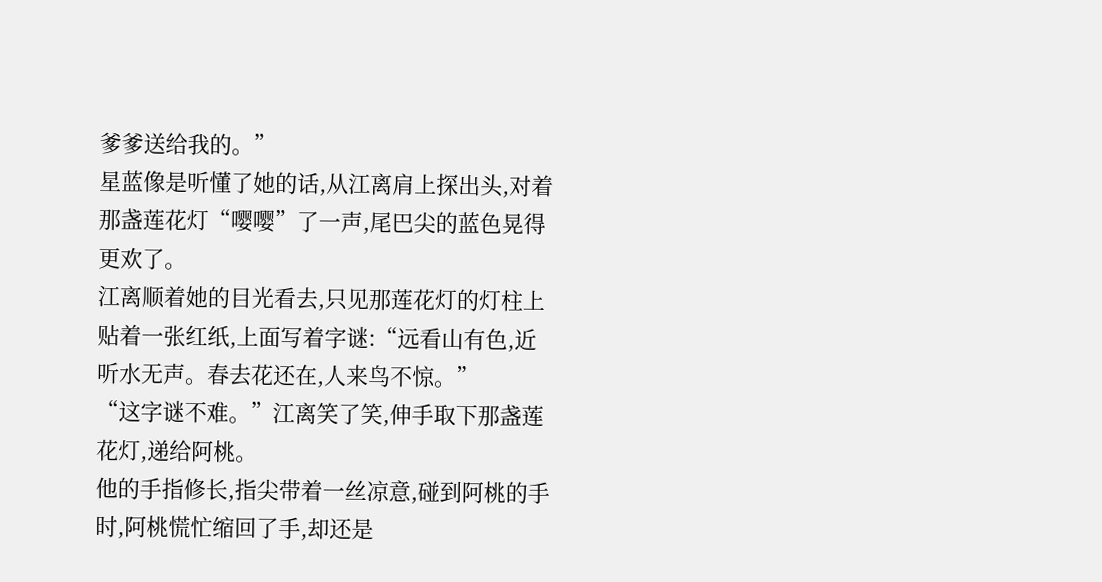爹爹送给我的。”
星蓝像是听懂了她的话,从江离肩上探出头,对着那盏莲花灯“嘤嘤”了一声,尾巴尖的蓝色晃得更欢了。
江离顺着她的目光看去,只见那莲花灯的灯柱上贴着一张红纸,上面写着字谜:“远看山有色,近听水无声。春去花还在,人来鸟不惊。”
“这字谜不难。”江离笑了笑,伸手取下那盏莲花灯,递给阿桃。
他的手指修长,指尖带着一丝凉意,碰到阿桃的手时,阿桃慌忙缩回了手,却还是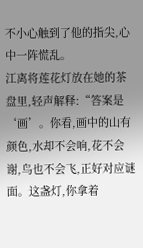不小心触到了他的指尖,心中一阵慌乱。
江离将莲花灯放在她的茶盘里,轻声解释:“答案是‘画’。你看,画中的山有颜色,水却不会响,花不会谢,鸟也不会飞,正好对应谜面。这盏灯,你拿着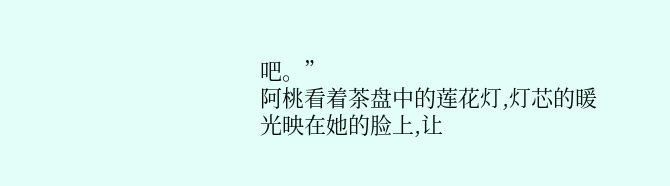吧。”
阿桃看着茶盘中的莲花灯,灯芯的暖光映在她的脸上,让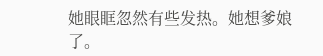她眼眶忽然有些发热。她想爹娘了。